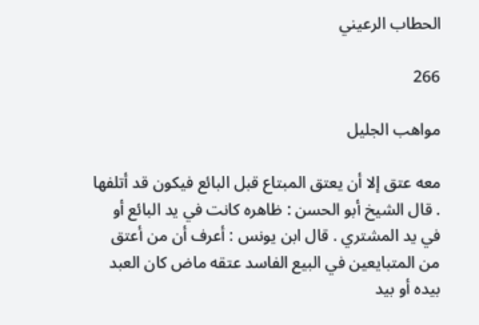الحطاب الرعيني

266

مواهب الجليل

معه عتق إلا أن يعتق المبتاع قبل البائع فيكون قد أتلفها . قال الشيخ أبو الحسن : ظاهره كانت في يد البائع أو في يد المشتري . قال ابن يونس : أعرف أن من أعتق من المتبايعين في البيع الفاسد عتقه ماض كان العبد بيده أو بيد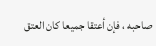صاحبه ، فإن أعتقا جميعا كان العتق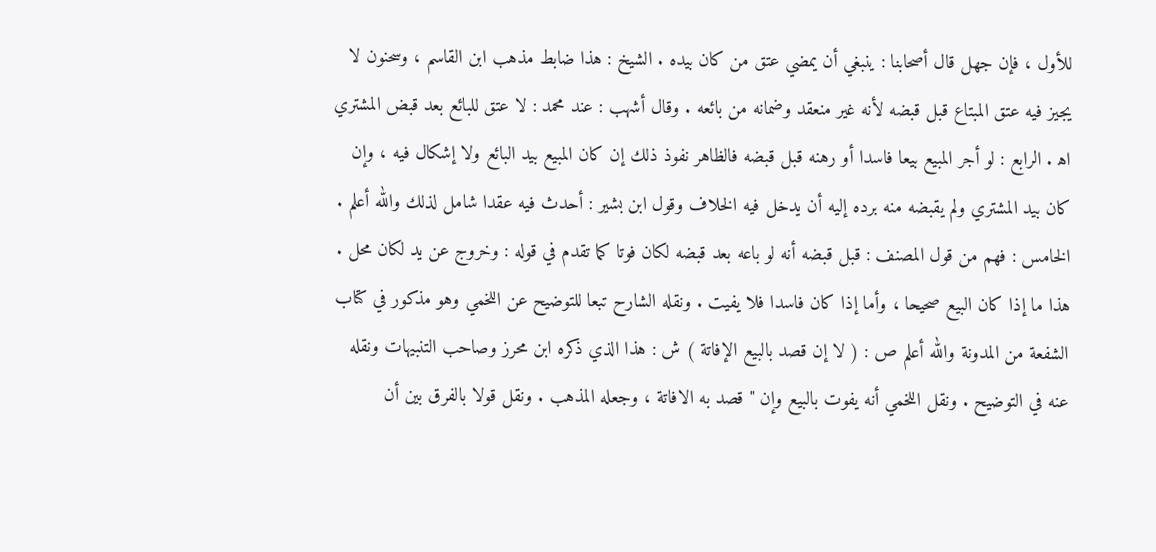للأول ، فإن جهل قال أصحابنا : ينبغي أن يمضي عتق من كان بيده . الشيخ : هذا ضابط مذهب ابن القاسم ، وسحنون لا يجيز فيه عتق المبتاع قبل قبضه لأنه غير منعقد وضمانه من بائعه . وقال أشهب : عند محمد : لا عتق للبائع بعد قبض المشتري اه‍ . الرابع : لو أجر المبيع بيعا فاسدا أو رهنه قبل قبضه فالظاهر نفوذ ذلك إن كان المبيع بيد البائع ولا إشكال فيه ، وإن كان بيد المشتري ولم يقبضه منه برده إليه أن يدخل فيه الخلاف وقول ابن بشير : أحدث فيه عقدا شامل لذلك والله أعلم . الخامس : فهم من قول المصنف : قبل قبضه أنه لو باعه بعد قبضه لكان فوتا كما تقدم في قوله : وخروج عن يد لكان محل . هذا ما إذا كان البيع صحيحا ، وأما إذا كان فاسدا فلا يفيت . ونقله الشارح تبعا للتوضيح عن اللخمي وهو مذكور في كتاب الشفعة من المدونة والله أعلم ص : ( لا إن قصد بالبيع الإفاتة ) ش : هذا الذي ذكره ابن محرز وصاحب التنبيهات ونقله عنه في التوضيح . ونقل اللخمي أنه يفوت بالبيع وإن " قصد به الافاتة ، وجعله المذهب . ونقل قولا بالفرق بين أن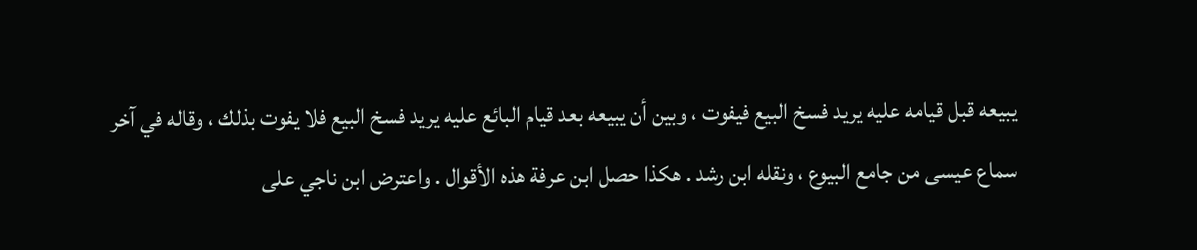يبيعه قبل قيامه عليه يريد فسخ البيع فيفوت ، وبين أن يبيعه بعد قيام البائع عليه يريد فسخ البيع فلا يفوت بذلك ، وقاله في آخر سماع عيسى من جامع البيوع ، ونقله ابن رشد . هكذا حصل ابن عرفة هذه الأقوال . واعترض ابن ناجي على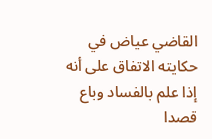القاضي عياض في حكايته الاتفاق على أنه إذا علم بالفساد وباع قصدا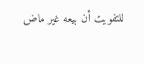للتفويت أن بيعه غير ماض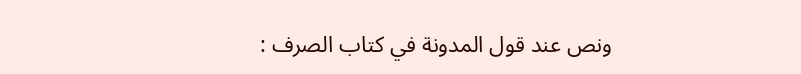ونص عند قول المدونة في كتاب الصرف :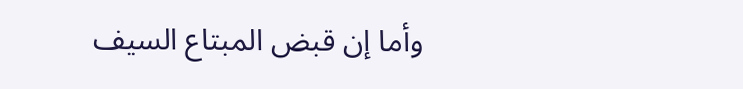وأما إن قبض المبتاع السيف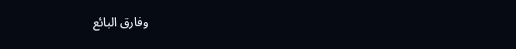وفارق البائع